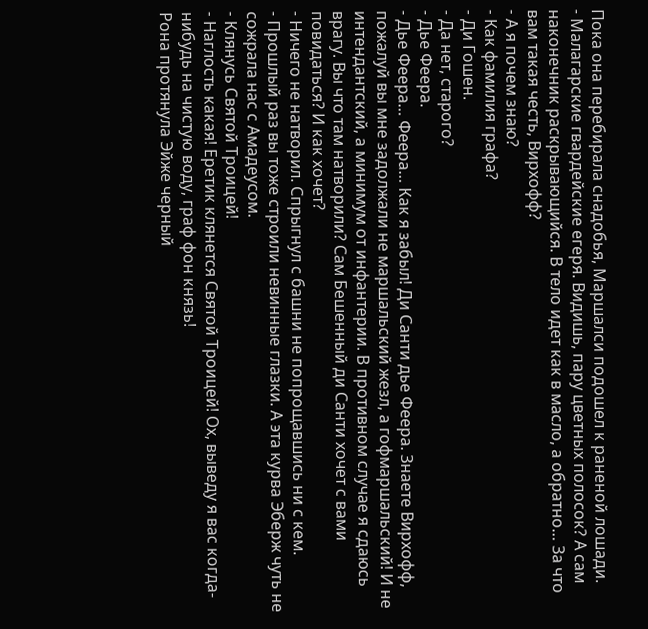Пока она перебирала снадобья, Маршалси подошел к раненой лошади.
˗ Малагарские гвардейские егеря. Видишь, пару цветных полосок? А сам наконечник раскрывающийся. В тело идет как в масло, а обратно… За что вам такая честь, Вирхофф?
˗ А я почем знаю?
˗ Как фамилия графа?
˗ Ди Гошен.
˗ Да нет, старого?
˗ Дье Феера.
˗ Дье Феера… Феера… Как я забыл! Ди Санти дье Феера. Знаете Вирхофф, пожалуй вы мне задолжали не маршальский жезл, а гофмаршальский! И не интендантский, а минимум от инфантерии. В противном случае я сдаюсь врагу. Вы что там натворили? Сам Бешенный ди Санти хочет с вами повидаться? И как хочет?
˗ Ничего не натворил. Спрыгнул с башни не попрощавшись ни с кем.
˗ Прошлый раз вы тоже строили невинные глазки. А эта курва Эберж чуть не сожрала нас с Амадеусом.
˗ Клянусь Святой Троицей!
˗ Наглость какая! Еретик клянется Святой Троицей! Ох, выведу я вас когда-нибудь на чистую воду, граф фон князь!
Рона протянула Эйже черный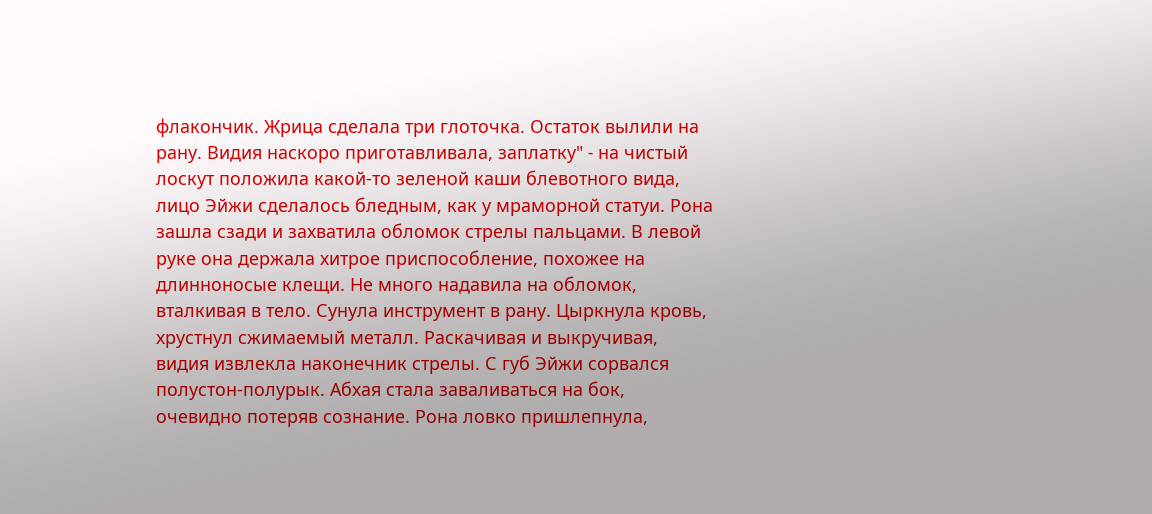флакончик. Жрица сделала три глоточка. Остаток вылили на рану. Видия наскоро приготавливала, заплатку" ˗ на чистый лоскут положила какой-то зеленой каши блевотного вида, лицо Эйжи сделалось бледным, как у мраморной статуи. Рона зашла сзади и захватила обломок стрелы пальцами. В левой руке она держала хитрое приспособление, похожее на длинноносые клещи. Не много надавила на обломок, вталкивая в тело. Сунула инструмент в рану. Цыркнула кровь, хрустнул сжимаемый металл. Раскачивая и выкручивая, видия извлекла наконечник стрелы. С губ Эйжи сорвался полустон-полурык. Абхая стала заваливаться на бок, очевидно потеряв сознание. Рона ловко пришлепнула,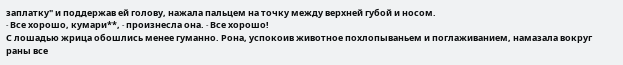заплатку" и поддержав ей голову, нажала пальцем на точку между верхней губой и носом.
˗ Все хорошо, кумари**, ˗ произнесла она. ˗ Все хорошо!
С лошадью жрица обошлись менее гуманно. Рона, успокоив животное похлопываньем и поглаживанием, намазала вокруг раны все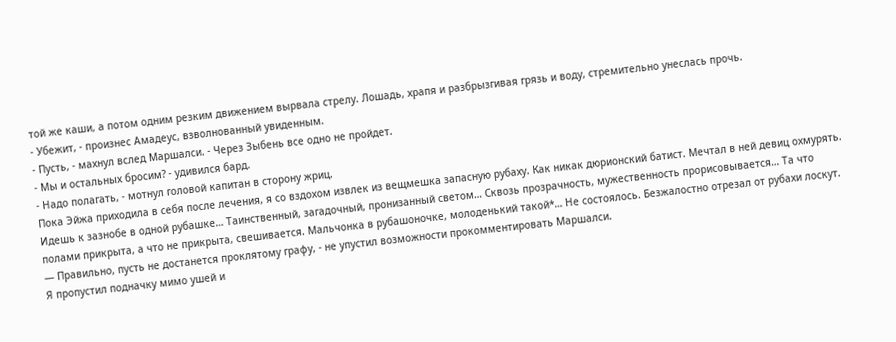той же каши, а потом одним резким движением вырвала стрелу. Лошадь, храпя и разбрызгивая грязь и воду, стремительно унеслась прочь.
˗ Убежит, ˗ произнес Амадеус, взволнованный увиденным.
˗ Пусть, ˗ махнул вслед Маршалси. ˗ Через Зыбень все одно не пройдет.
˗ Мы и остальных бросим? ˗ удивился бард.
˗ Надо полагать, ˗ мотнул головой капитан в сторону жриц.
Пока Эйжа приходила в себя после лечения, я со вздохом извлек из вещмешка запасную рубаху. Как никак дюрионский батист. Мечтал в ней девиц охмурять. Идешь к зазнобе в одной рубашке… Таинственный, загадочный, пронизанный светом… Сквозь прозрачность, мужественность прорисовывается… Та что полами прикрыта, а что не прикрыта, свешивается. Мальчонка в рубашоночке, молоденький такой*… Не состоялось. Безжалостно отрезал от рубахи лоскут.
— Правильно, пусть не достанется проклятому графу, ˗ не упустил возможности прокомментировать Маршалси.
Я пропустил подначку мимо ушей и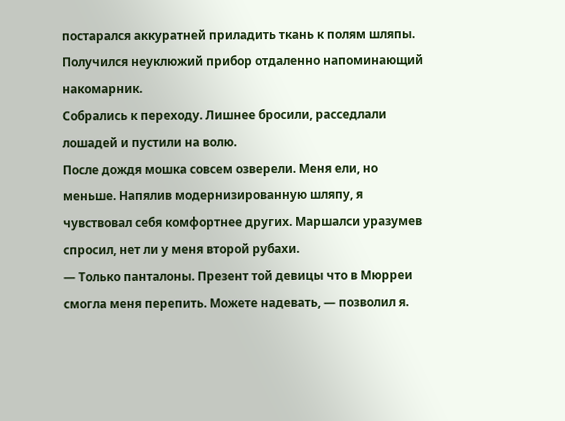постарался аккуратней приладить ткань к полям шляпы. Получился неуклюжий прибор отдаленно напоминающий накомарник.
Собрались к переходу. Лишнее бросили, расседлали лошадей и пустили на волю.
После дождя мошка совсем озверели. Меня ели, но меньше. Напялив модернизированную шляпу, я чувствовал себя комфортнее других. Маршалси уразумев спросил, нет ли у меня второй рубахи.
— Только панталоны. Презент той девицы что в Мюрреи смогла меня перепить. Можете надевать, — позволил я.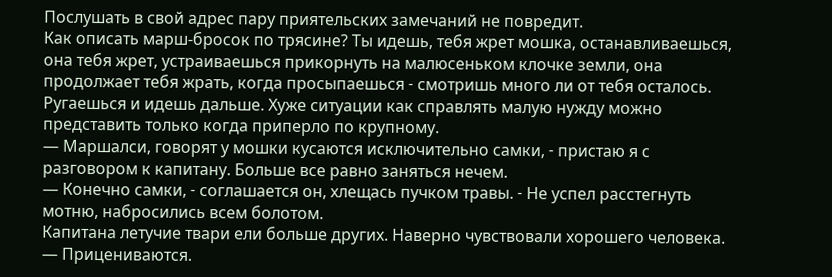Послушать в свой адрес пару приятельских замечаний не повредит.
Как описать марш-бросок по трясине? Ты идешь, тебя жрет мошка, останавливаешься, она тебя жрет, устраиваешься прикорнуть на малюсеньком клочке земли, она продолжает тебя жрать, когда просыпаешься ˗ смотришь много ли от тебя осталось. Ругаешься и идешь дальше. Хуже ситуации как справлять малую нужду можно представить только когда приперло по крупному.
— Маршалси, говорят у мошки кусаются исключительно самки, ˗ пристаю я с разговором к капитану. Больше все равно заняться нечем.
— Конечно самки, ˗ соглашается он, хлещась пучком травы. ˗ Не успел расстегнуть мотню, набросились всем болотом.
Капитана летучие твари ели больше других. Наверно чувствовали хорошего человека.
— Прицениваются.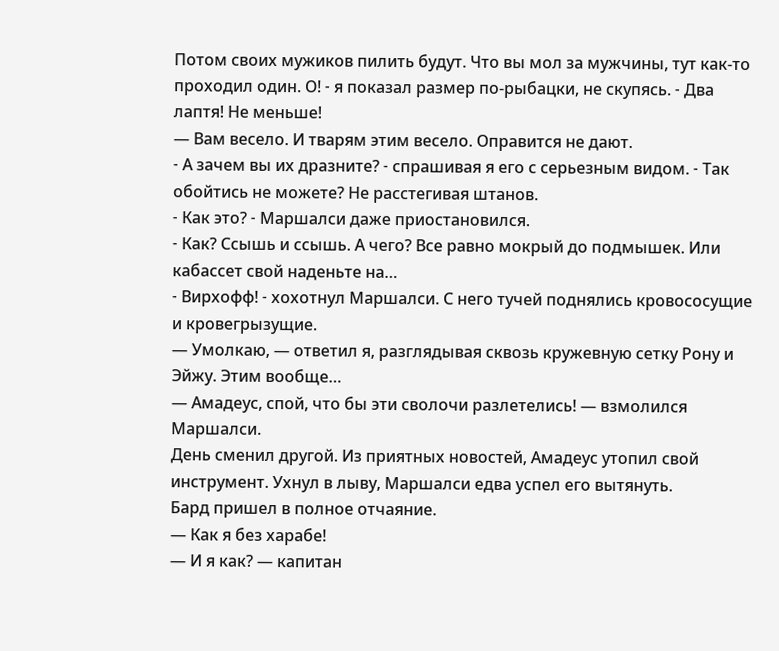Потом своих мужиков пилить будут. Что вы мол за мужчины, тут как-то проходил один. О! ˗ я показал размер по-рыбацки, не скупясь. ˗ Два лаптя! Не меньше!
— Вам весело. И тварям этим весело. Оправится не дают.
˗ А зачем вы их дразните? ˗ спрашивая я его с серьезным видом. ˗ Так обойтись не можете? Не расстегивая штанов.
˗ Как это? ˗ Маршалси даже приостановился.
˗ Как? Ссышь и ссышь. А чего? Все равно мокрый до подмышек. Или кабассет свой наденьте на…
˗ Вирхофф! ˗ хохотнул Маршалси. С него тучей поднялись кровососущие и кровегрызущие.
— Умолкаю, — ответил я, разглядывая сквозь кружевную сетку Рону и Эйжу. Этим вообще…
— Амадеус, спой, что бы эти сволочи разлетелись! — взмолился Маршалси.
День сменил другой. Из приятных новостей, Амадеус утопил свой инструмент. Ухнул в лыву, Маршалси едва успел его вытянуть.
Бард пришел в полное отчаяние.
— Как я без харабе!
— И я как? — капитан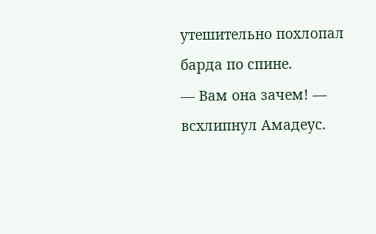утешительно похлопал барда по спине.
— Вам она зачем! — всхлипнул Амадеус.